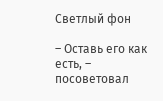Светлый фон

– Оставь его как есть, – посоветовал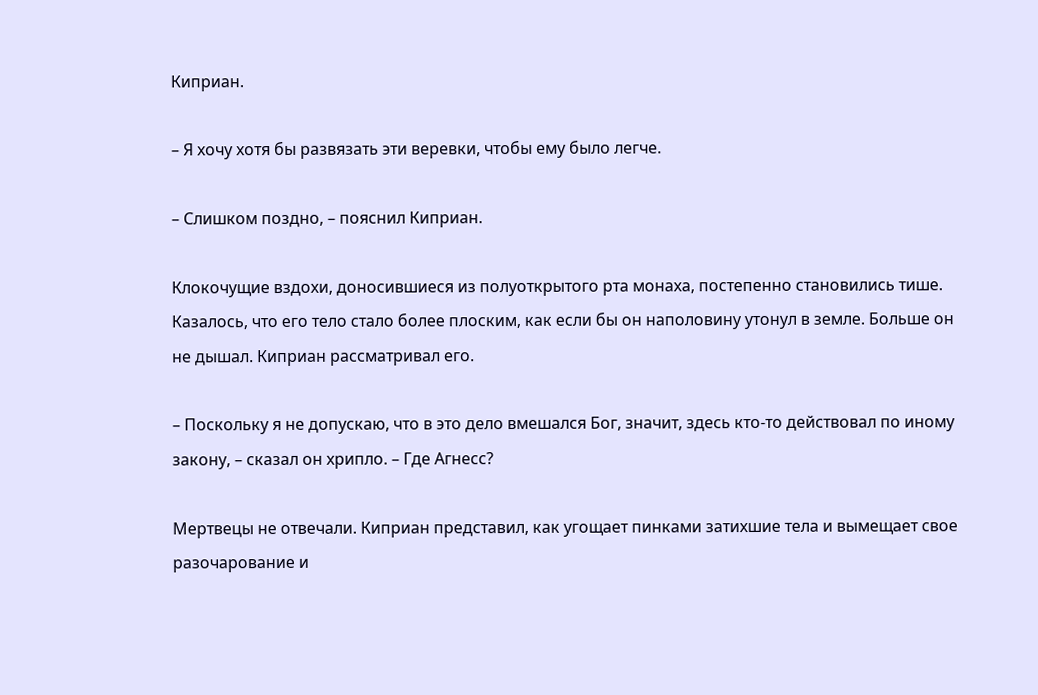Киприан.

– Я хочу хотя бы развязать эти веревки, чтобы ему было легче.

– Слишком поздно, – пояснил Киприан.

Клокочущие вздохи, доносившиеся из полуоткрытого рта монаха, постепенно становились тише. Казалось, что его тело стало более плоским, как если бы он наполовину утонул в земле. Больше он не дышал. Киприан рассматривал его.

– Поскольку я не допускаю, что в это дело вмешался Бог, значит, здесь кто-то действовал по иному закону, – сказал он хрипло. – Где Агнесс?

Мертвецы не отвечали. Киприан представил, как угощает пинками затихшие тела и вымещает свое разочарование и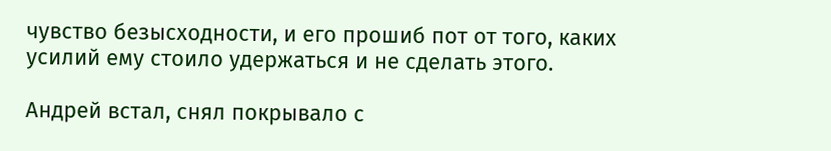чувство безысходности, и его прошиб пот от того, каких усилий ему стоило удержаться и не сделать этого.

Андрей встал, снял покрывало с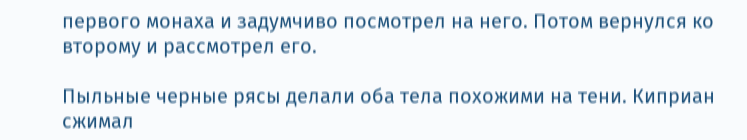первого монаха и задумчиво посмотрел на него. Потом вернулся ко второму и рассмотрел его.

Пыльные черные рясы делали оба тела похожими на тени. Киприан сжимал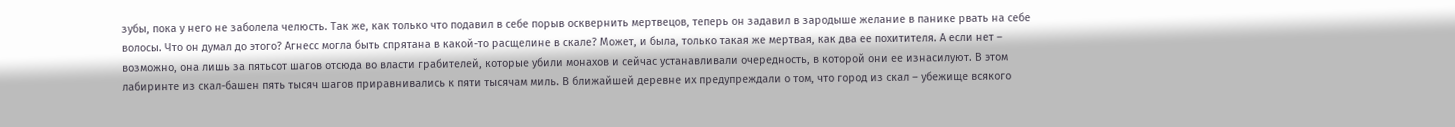зубы, пока у него не заболела челюсть. Так же, как только что подавил в себе порыв осквернить мертвецов, теперь он задавил в зародыше желание в панике рвать на себе волосы. Что он думал до этого? Агнесс могла быть спрятана в какой-то расщелине в скале? Может, и была, только такая же мертвая, как два ее похитителя. А если нет – возможно, она лишь за пятьсот шагов отсюда во власти грабителей, которые убили монахов и сейчас устанавливали очередность, в которой они ее изнасилуют. В этом лабиринте из скал-башен пять тысяч шагов приравнивались к пяти тысячам миль. В ближайшей деревне их предупреждали о том, что город из скал – убежище всякого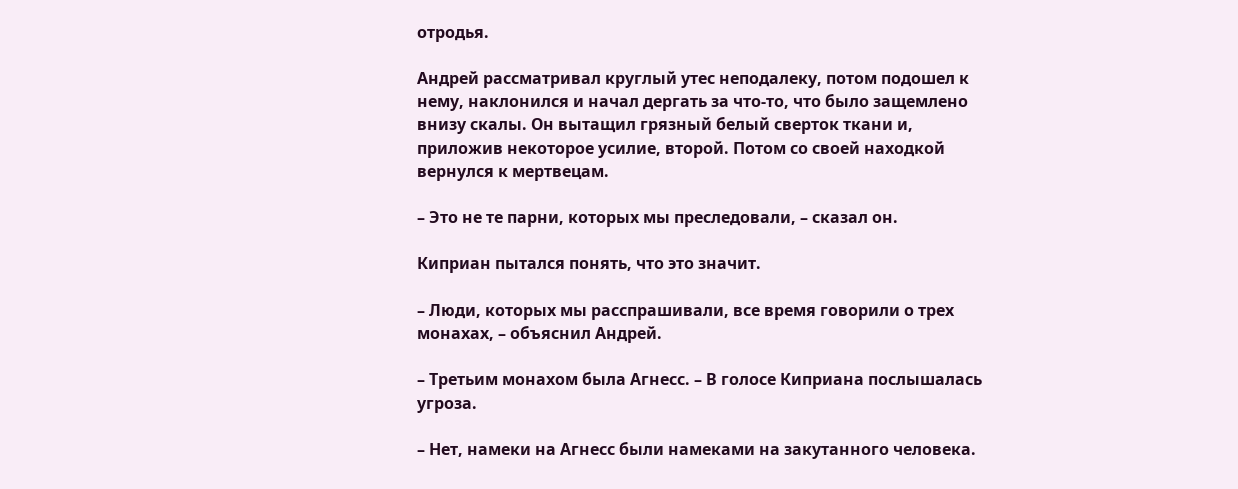отродья.

Андрей рассматривал круглый утес неподалеку, потом подошел к нему, наклонился и начал дергать за что-то, что было защемлено внизу скалы. Он вытащил грязный белый сверток ткани и, приложив некоторое усилие, второй. Потом со своей находкой вернулся к мертвецам.

– Это не те парни, которых мы преследовали, – сказал он.

Киприан пытался понять, что это значит.

– Люди, которых мы расспрашивали, все время говорили о трех монахах, – объяснил Андрей.

– Третьим монахом была Агнесс. – В голосе Киприана послышалась угроза.

– Нет, намеки на Агнесс были намеками на закутанного человека.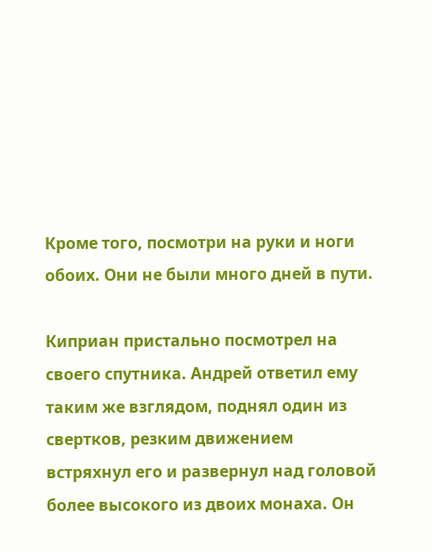Кроме того, посмотри на руки и ноги обоих. Они не были много дней в пути.

Киприан пристально посмотрел на своего спутника. Андрей ответил ему таким же взглядом, поднял один из свертков, резким движением встряхнул его и развернул над головой более высокого из двоих монаха. Он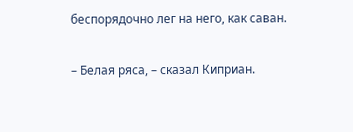беспорядочно лег на него, как саван.

– Белая ряса, – сказал Киприан.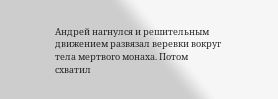Андрей нагнулся и решительным движением развязал веревки вокруг тела мертвого монаха. Потом схватил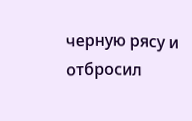черную рясу и отбросил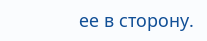ее в сторону.